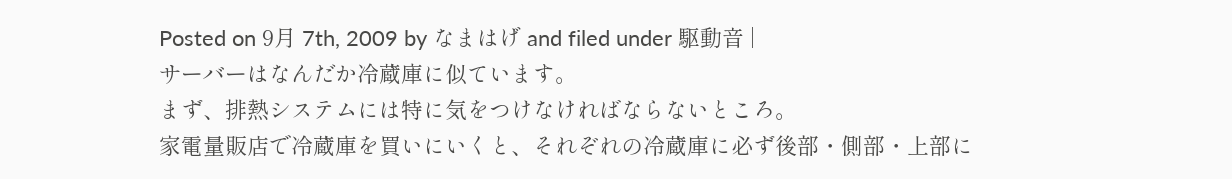Posted on 9月 7th, 2009 by なまはげ and filed under 駆動音 |
サーバーはなんだか冷蔵庫に似ています。
まず、排熱システムには特に気をつけなければならないところ。
家電量販店で冷蔵庫を買いにいくと、それぞれの冷蔵庫に必ず後部・側部・上部に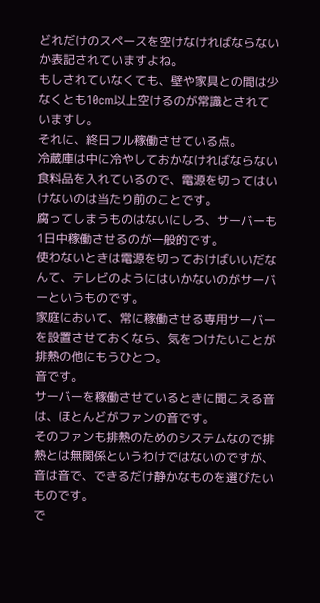どれだけのスペースを空けなければならないか表記されていますよね。
もしされていなくても、壁や家具との間は少なくとも10cm以上空けるのが常識とされていますし。
それに、終日フル稼働させている点。
冷蔵庫は中に冷やしておかなければならない食料品を入れているので、電源を切ってはいけないのは当たり前のことです。
腐ってしまうものはないにしろ、サーバーも1日中稼働させるのが一般的です。
使わないときは電源を切っておけばいいだなんて、テレビのようにはいかないのがサーバーというものです。
家庭において、常に稼働させる専用サーバーを設置させておくなら、気をつけたいことが排熱の他にもうひとつ。
音です。
サーバーを稼働させているときに聞こえる音は、ほとんどがファンの音です。
そのファンも排熱のためのシステムなので排熱とは無関係というわけではないのですが、音は音で、できるだけ静かなものを選びたいものです。
で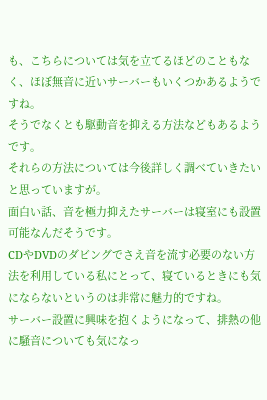も、こちらについては気を立てるほどのこともなく、ほぼ無音に近いサーバーもいくつかあるようですね。
そうでなくとも駆動音を抑える方法などもあるようです。
それらの方法については今後詳しく調べていきたいと思っていますが。
面白い話、音を極力抑えたサーバーは寝室にも設置可能なんだそうです。
CDやDVDのダビングでさえ音を流す必要のない方法を利用している私にとって、寝ているときにも気にならないというのは非常に魅力的ですね。
サーバー設置に興味を抱くようになって、排熱の他に騒音についても気になっ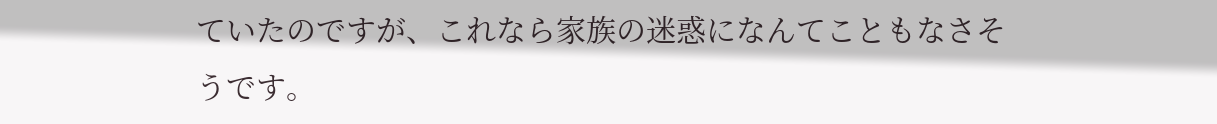ていたのですが、これなら家族の迷惑になんてこともなさそうです。